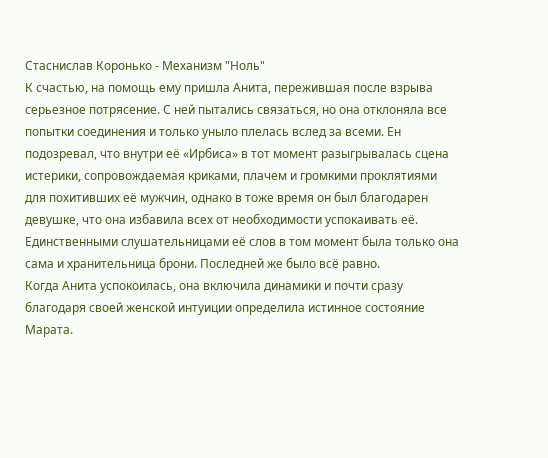Стаснислав Коронько - Механизм "Ноль"
К счастью, на помощь ему пришла Анита, пережившая после взрыва серьезное потрясение. С ней пытались связаться, но она отклоняла все попытки соединения и только уныло плелась вслед за всеми. Ен подозревал, что внутри её «Ирбиса» в тот момент разыгрывалась сцена истерики, сопровождаемая криками, плачем и громкими проклятиями для похитивших её мужчин, однако в тоже время он был благодарен девушке, что она избавила всех от необходимости успокаивать её. Единственными слушательницами её слов в том момент была только она сама и хранительница брони. Последней же было всё равно.
Когда Анита успокоилась, она включила динамики и почти сразу благодаря своей женской интуиции определила истинное состояние Марата.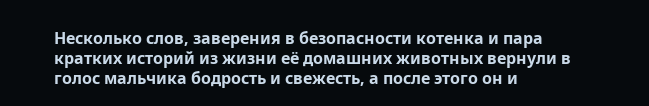Несколько слов, заверения в безопасности котенка и пара кратких историй из жизни её домашних животных вернули в голос мальчика бодрость и свежесть, а после этого он и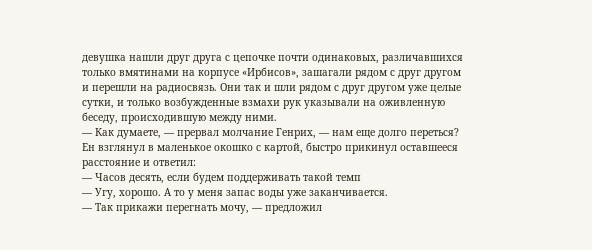девушка нашли друг друга с цепочке почти одинаковых, различавшихся только вмятинами на корпусе «Ирбисов», зашагали рядом с друг другом и перешли на радиосвязь. Они так и шли рядом с друг другом уже целые сутки, и только возбужденные взмахи рук указывали на оживленную беседу, происходившую между ними.
— Как думаете, — прервал молчание Генрих, — нам еще долго переться?
Ен взглянул в маленькое окошко с картой, быстро прикинул оставшееся расстояние и ответил:
— Часов десять, если будем поддерживать такой темп
— Угу, хорошо. А то у меня запас воды уже заканчивается.
— Так прикажи перегнать мочу, — предложил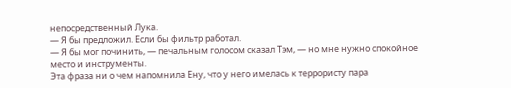непосредственный Лука.
— Я бы предложил. Если бы фильтр работал.
— Я бы мог починить, — печальным голосом сказал Тэм, — но мне нужно спокойное место и инструменты.
Эта фраза ни о чем напомнила Ену, что у него имелась к террористу пара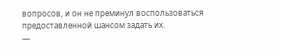вопросов, и он не преминул воспользоваться предоставленной шансом задать их.
—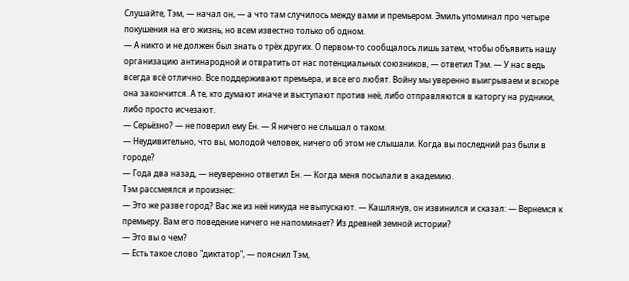Слушайте, Тэм, — начал он, — а что там случилось между вами и премьером. Эмиль упоминал про четыре покушения на его жизнь, но всем известно только об одном.
— А никто и не должен был знать о трёх других. О первом-то сообщалось лишь затем, чтобы объявить нашу организацию антинародной и отвратить от нас потенциальных союзников, — ответил Тэм. — У нас ведь всегда всё отлично. Все поддерживают премьера, и все его любят. Войну мы уверенно выигрываем и вскоре она закончится. А те, кто думают иначе и выступают против неё, либо отправляются в каторгу на рудники, либо просто исчезают.
— Серьёзно? — не поверил ему Ен. — Я ничего не слышал о таком.
— Неудивительно, что вы, молодой человек, ничего об этом не слышали. Когда вы последний раз были в городе?
— Года два назад, — неуверенно ответил Ен. — Когда меня посылали в академию.
Тэм рассмеялся и произнес:
— Это же разве город? Вас же из неё никуда не выпускают. — Кашлянув, он извинился и сказал: — Вернемся к премьеру. Вам его поведение ничего не напоминает? Из древней земной истории?
— Это вы о чем?
— Есть такое слово "диктатор", — пояснил Тэм,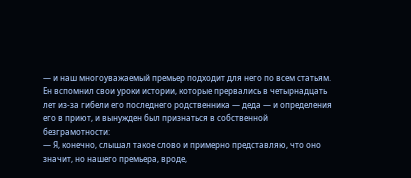— и наш многоуважаемый премьер подходит для него по всем статьям.
Ен вспомнил свои уроки истории, которые прервались в четырнадцать лет из-за гибели его последнего родственника — деда — и определения его в приют, и вынужден был признаться в собственной безграмотности:
— Я, конечно, слышал такое слово и примерно представляю, что оно значит, но нашего премьера, вроде,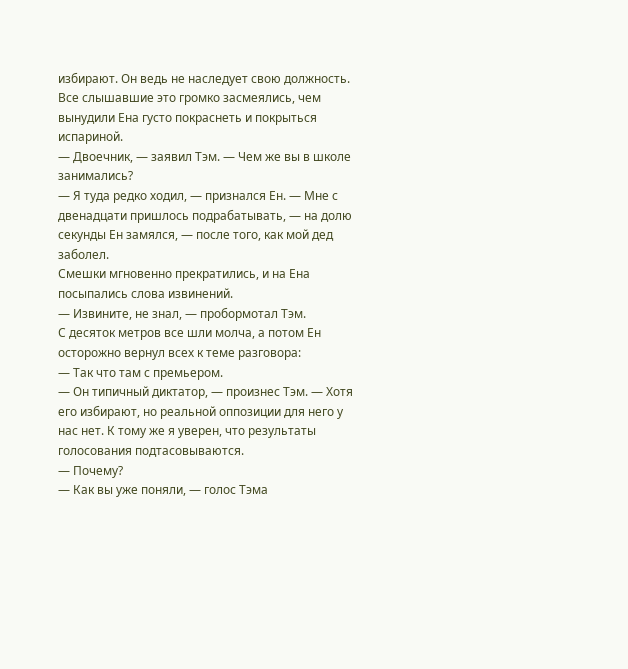избирают. Он ведь не наследует свою должность.
Все слышавшие это громко засмеялись, чем вынудили Ена густо покраснеть и покрыться испариной.
— Двоечник, — заявил Тэм. — Чем же вы в школе занимались?
— Я туда редко ходил, — признался Ен. — Мне с двенадцати пришлось подрабатывать, — на долю секунды Ен замялся, — после того, как мой дед заболел.
Смешки мгновенно прекратились, и на Ена посыпались слова извинений.
— Извините, не знал, — пробормотал Тэм.
С десяток метров все шли молча, а потом Ен осторожно вернул всех к теме разговора:
— Так что там с премьером.
— Он типичный диктатор, — произнес Тэм. — Хотя его избирают, но реальной оппозиции для него у нас нет. К тому же я уверен, что результаты голосования подтасовываются.
— Почему?
— Как вы уже поняли, — голос Тэма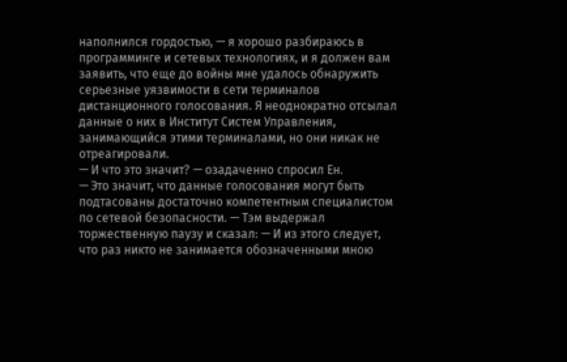наполнился гордостью, — я хорошо разбираюсь в программинге и сетевых технологиях, и я должен вам заявить, что еще до войны мне удалось обнаружить серьезные уязвимости в сети терминалов дистанционного голосования. Я неоднократно отсылал данные о них в Институт Систем Управления, занимающийся этими терминалами, но они никак не отреагировали.
— И что это значит? — озадаченно спросил Ен.
— Это значит, что данные голосования могут быть подтасованы достаточно компетентным специалистом по сетевой безопасности. — Тэм выдержал торжественную паузу и сказал: — И из этого следует, что раз никто не занимается обозначенными мною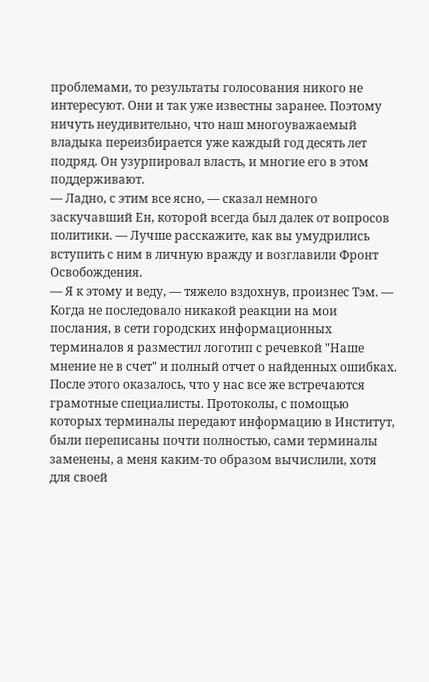проблемами, то результаты голосования никого не интересуют. Они и так уже известны заранее. Поэтому ничуть неудивительно, что наш многоуважаемый владыка переизбирается уже каждый год десять лет подряд. Он узурпировал власть, и многие его в этом поддерживают.
— Ладно, с этим все ясно, — сказал немного заскучавший Ен, которой всегда был далек от вопросов политики. — Лучше расскажите, как вы умудрились вступить с ним в личную вражду и возглавили Фронт Освобождения.
— Я к этому и веду, — тяжело вздохнув, произнес Тэм. — Когда не последовало никакой реакции на мои послания, в сети городских информационных терминалов я разместил логотип с речевкой "Наше мнение не в счет" и полный отчет о найденных ошибках. После этого оказалось, что у нас все же встречаются грамотные специалисты. Протоколы, с помощью которых терминалы передают информацию в Институт, были переписаны почти полностью, сами терминалы заменены, а меня каким-то образом вычислили, хотя для своей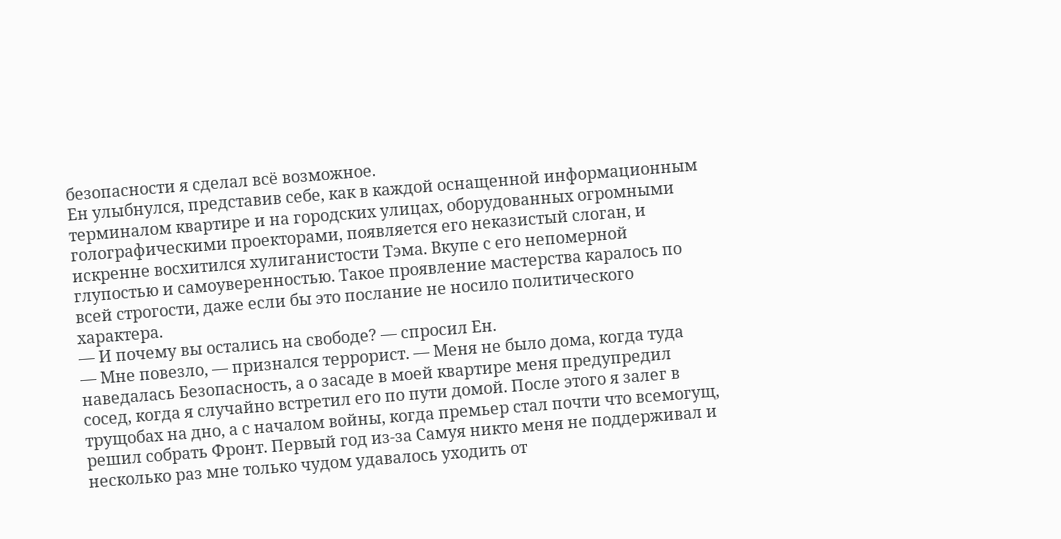безопасности я сделал всё возможное.
Ен улыбнулся, представив себе, как в каждой оснащенной информационным терминалом квартире и на городских улицах, оборудованных огромными голографическими проекторами, появляется его неказистый слоган, и искренне восхитился хулиганистости Тэма. Вкупе с его непомерной глупостью и самоуверенностью. Такое проявление мастерства каралось по всей строгости, даже если бы это послание не носило политического характера.
— И почему вы остались на свободе? — спросил Ен.
— Мне повезло, — признался террорист. — Меня не было дома, когда туда наведалась Безопасность, а о засаде в моей квартире меня предупредил сосед, когда я случайно встретил его по пути домой. После этого я залег в трущобах на дно, а с началом войны, когда премьер стал почти что всемогущ, решил собрать Фронт. Первый год из-за Самуя никто меня не поддерживал и несколько раз мне только чудом удавалось уходить от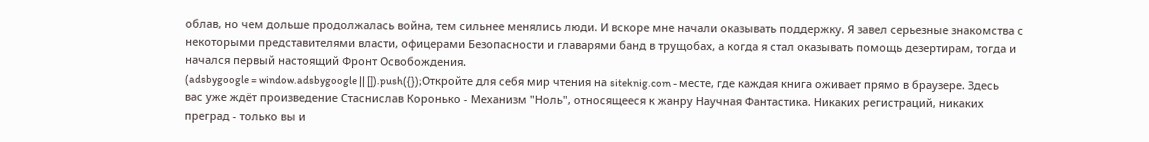облав, но чем дольше продолжалась война, тем сильнее менялись люди. И вскоре мне начали оказывать поддержку. Я завел серьезные знакомства с некоторыми представителями власти, офицерами Безопасности и главарями банд в трущобах, а когда я стал оказывать помощь дезертирам, тогда и начался первый настоящий Фронт Освобождения.
(adsbygoogle = window.adsbygoogle || []).push({});Откройте для себя мир чтения на siteknig.com - месте, где каждая книга оживает прямо в браузере. Здесь вас уже ждёт произведение Стаснислав Коронько - Механизм "Ноль", относящееся к жанру Научная Фантастика. Никаких регистраций, никаких преград - только вы и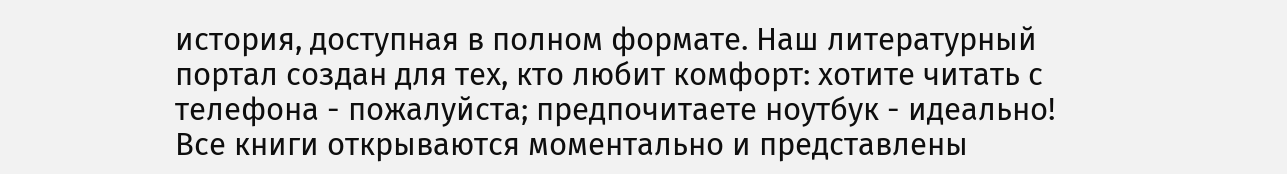история, доступная в полном формате. Наш литературный портал создан для тех, кто любит комфорт: хотите читать с телефона - пожалуйста; предпочитаете ноутбук - идеально! Все книги открываются моментально и представлены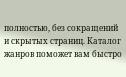полностью, без сокращений и скрытых страниц. Каталог жанров поможет вам быстро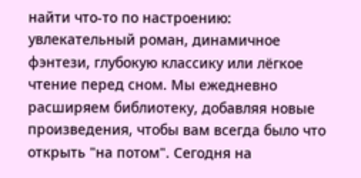найти что-то по настроению: увлекательный роман, динамичное фэнтези, глубокую классику или лёгкое чтение перед сном. Мы ежедневно расширяем библиотеку, добавляя новые произведения, чтобы вам всегда было что открыть "на потом". Сегодня на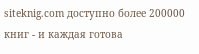siteknig.com доступно более 200000 книг - и каждая готова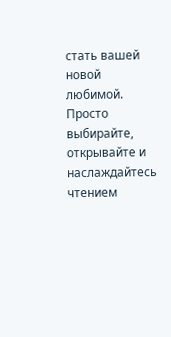стать вашей новой любимой. Просто выбирайте, открывайте и наслаждайтесь чтением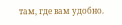там, где вам удобно.